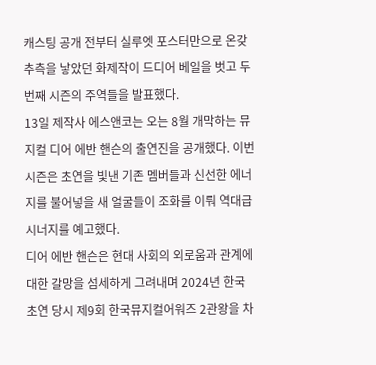캐스팅 공개 전부터 실루엣 포스터만으로 온갖 추측을 낳았던 화제작이 드디어 베일을 벗고 두 번째 시즌의 주역들을 발표했다.
13일 제작사 에스앤코는 오는 8월 개막하는 뮤지컬 디어 에반 핸슨의 출연진을 공개했다. 이번 시즌은 초연을 빛낸 기존 멤버들과 신선한 에너지를 불어넣을 새 얼굴들이 조화를 이뤄 역대급 시너지를 예고했다.
디어 에반 핸슨은 현대 사회의 외로움과 관계에 대한 갈망을 섬세하게 그려내며 2024년 한국 초연 당시 제9회 한국뮤지컬어워즈 2관왕을 차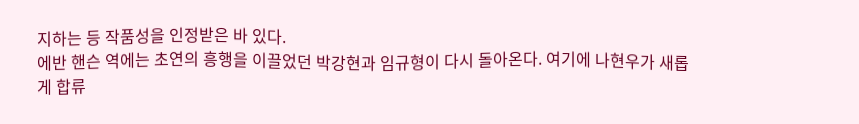지하는 등 작품성을 인정받은 바 있다.
에반 핸슨 역에는 초연의 흥행을 이끌었던 박강현과 임규형이 다시 돌아온다. 여기에 나현우가 새롭게 합류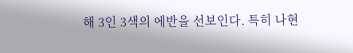해 3인 3색의 에반을 선보인다. 특히 나현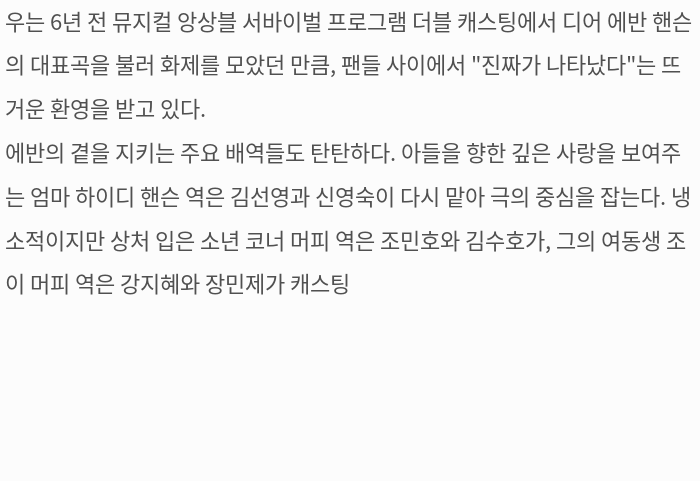우는 6년 전 뮤지컬 앙상블 서바이벌 프로그램 더블 캐스팅에서 디어 에반 핸슨의 대표곡을 불러 화제를 모았던 만큼, 팬들 사이에서 "진짜가 나타났다"는 뜨거운 환영을 받고 있다.
에반의 곁을 지키는 주요 배역들도 탄탄하다. 아들을 향한 깊은 사랑을 보여주는 엄마 하이디 핸슨 역은 김선영과 신영숙이 다시 맡아 극의 중심을 잡는다. 냉소적이지만 상처 입은 소년 코너 머피 역은 조민호와 김수호가, 그의 여동생 조이 머피 역은 강지혜와 장민제가 캐스팅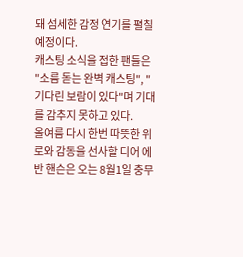돼 섬세한 감정 연기를 펼칠 예정이다.
캐스팅 소식을 접한 팬들은 "소름 돋는 완벽 캐스팅", "기다린 보람이 있다"며 기대를 감추지 못하고 있다.
올여름 다시 한번 따뜻한 위로와 감동을 선사할 디어 에반 핸슨은 오는 8월1일 충무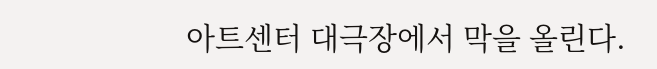아트센터 대극장에서 막을 올린다.